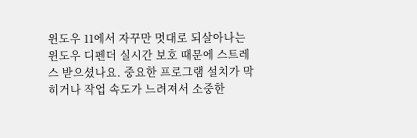윈도우 11에서 자꾸만 멋대로 되살아나는 윈도우 디펜더 실시간 보호 때문에 스트레스 받으셨나요. 중요한 프로그램 설치가 막히거나 작업 속도가 느려져서 소중한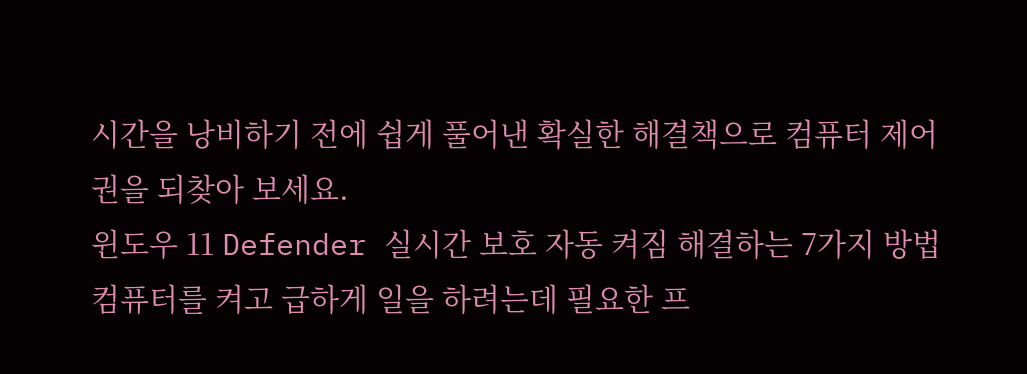시간을 낭비하기 전에 쉽게 풀어낸 확실한 해결책으로 컴퓨터 제어권을 되찾아 보세요.
윈도우 11 Defender 실시간 보호 자동 켜짐 해결하는 7가지 방법
컴퓨터를 켜고 급하게 일을 하려는데 필요한 프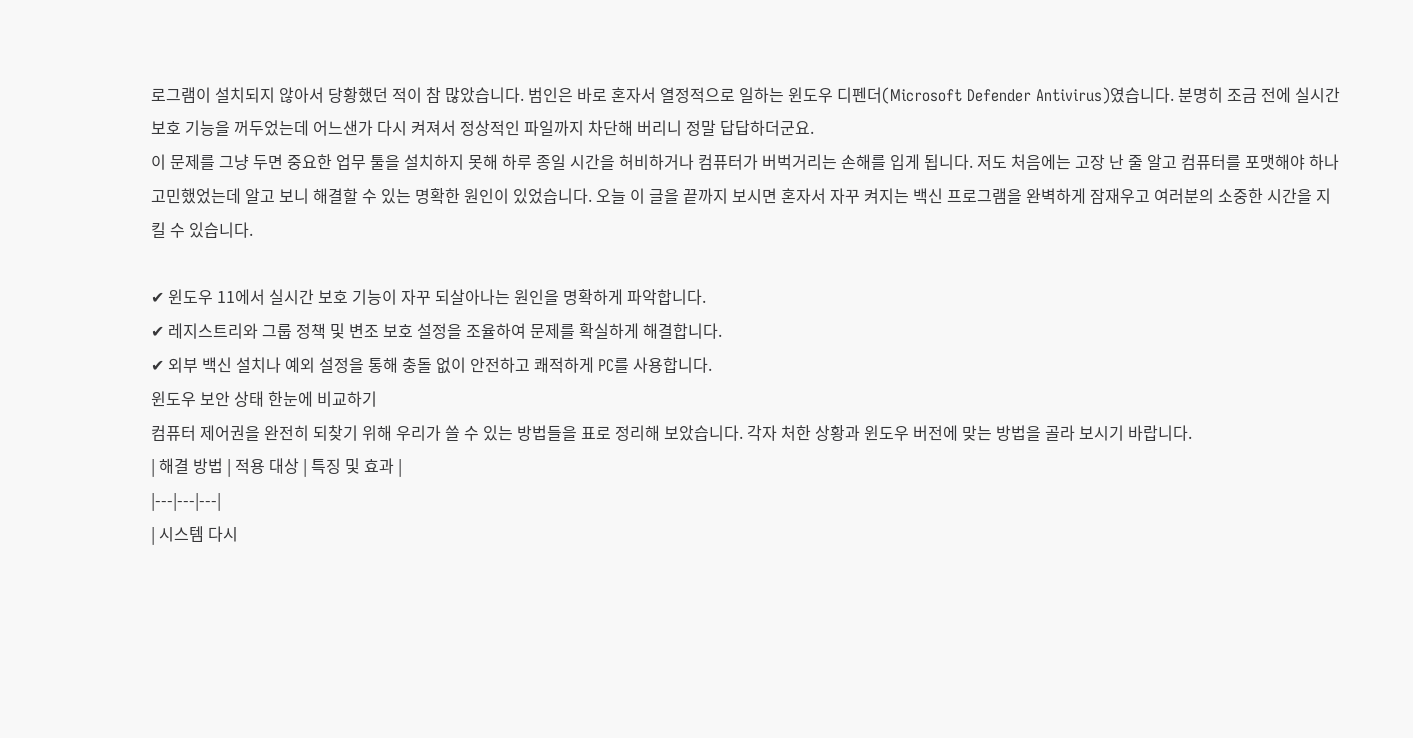로그램이 설치되지 않아서 당황했던 적이 참 많았습니다. 범인은 바로 혼자서 열정적으로 일하는 윈도우 디펜더(Microsoft Defender Antivirus)였습니다. 분명히 조금 전에 실시간 보호 기능을 꺼두었는데 어느샌가 다시 켜져서 정상적인 파일까지 차단해 버리니 정말 답답하더군요.
이 문제를 그냥 두면 중요한 업무 툴을 설치하지 못해 하루 종일 시간을 허비하거나 컴퓨터가 버벅거리는 손해를 입게 됩니다. 저도 처음에는 고장 난 줄 알고 컴퓨터를 포맷해야 하나 고민했었는데 알고 보니 해결할 수 있는 명확한 원인이 있었습니다. 오늘 이 글을 끝까지 보시면 혼자서 자꾸 켜지는 백신 프로그램을 완벽하게 잠재우고 여러분의 소중한 시간을 지킬 수 있습니다.

✔ 윈도우 11에서 실시간 보호 기능이 자꾸 되살아나는 원인을 명확하게 파악합니다.
✔ 레지스트리와 그룹 정책 및 변조 보호 설정을 조율하여 문제를 확실하게 해결합니다.
✔ 외부 백신 설치나 예외 설정을 통해 충돌 없이 안전하고 쾌적하게 PC를 사용합니다.
윈도우 보안 상태 한눈에 비교하기
컴퓨터 제어권을 완전히 되찾기 위해 우리가 쓸 수 있는 방법들을 표로 정리해 보았습니다. 각자 처한 상황과 윈도우 버전에 맞는 방법을 골라 보시기 바랍니다.
| 해결 방법 | 적용 대상 | 특징 및 효과 |
|---|---|---|
| 시스템 다시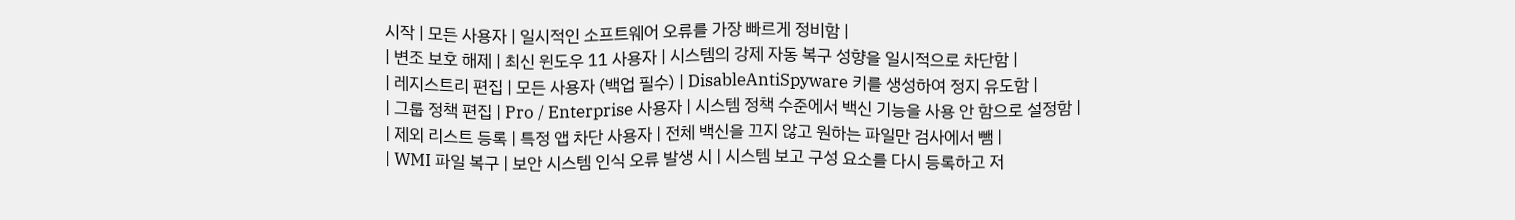시작 | 모든 사용자 | 일시적인 소프트웨어 오류를 가장 빠르게 정비함 |
| 변조 보호 해제 | 최신 윈도우 11 사용자 | 시스템의 강제 자동 복구 성향을 일시적으로 차단함 |
| 레지스트리 편집 | 모든 사용자 (백업 필수) | DisableAntiSpyware 키를 생성하여 정지 유도함 |
| 그룹 정책 편집 | Pro / Enterprise 사용자 | 시스템 정책 수준에서 백신 기능을 사용 안 함으로 설정함 |
| 제외 리스트 등록 | 특정 앱 차단 사용자 | 전체 백신을 끄지 않고 원하는 파일만 검사에서 뺌 |
| WMI 파일 복구 | 보안 시스템 인식 오류 발생 시 | 시스템 보고 구성 요소를 다시 등록하고 저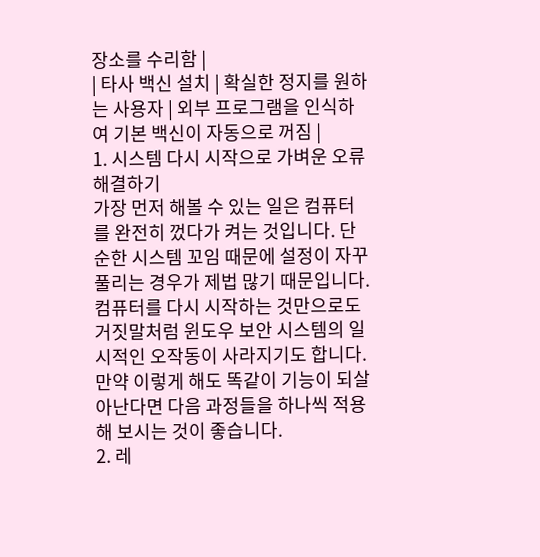장소를 수리함 |
| 타사 백신 설치 | 확실한 정지를 원하는 사용자 | 외부 프로그램을 인식하여 기본 백신이 자동으로 꺼짐 |
1. 시스템 다시 시작으로 가벼운 오류 해결하기
가장 먼저 해볼 수 있는 일은 컴퓨터를 완전히 껐다가 켜는 것입니다. 단순한 시스템 꼬임 때문에 설정이 자꾸 풀리는 경우가 제법 많기 때문입니다.
컴퓨터를 다시 시작하는 것만으로도 거짓말처럼 윈도우 보안 시스템의 일시적인 오작동이 사라지기도 합니다. 만약 이렇게 해도 똑같이 기능이 되살아난다면 다음 과정들을 하나씩 적용해 보시는 것이 좋습니다.
2. 레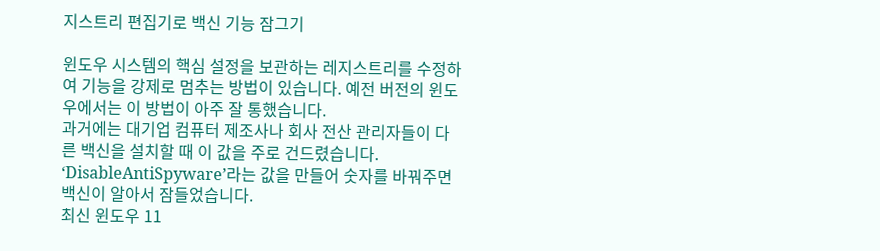지스트리 편집기로 백신 기능 잠그기

윈도우 시스템의 핵심 설정을 보관하는 레지스트리를 수정하여 기능을 강제로 멈추는 방법이 있습니다. 예전 버전의 윈도우에서는 이 방법이 아주 잘 통했습니다.
과거에는 대기업 컴퓨터 제조사나 회사 전산 관리자들이 다른 백신을 설치할 때 이 값을 주로 건드렸습니다. ‘DisableAntiSpyware’라는 값을 만들어 숫자를 바꿔주면 백신이 알아서 잠들었습니다.
최신 윈도우 11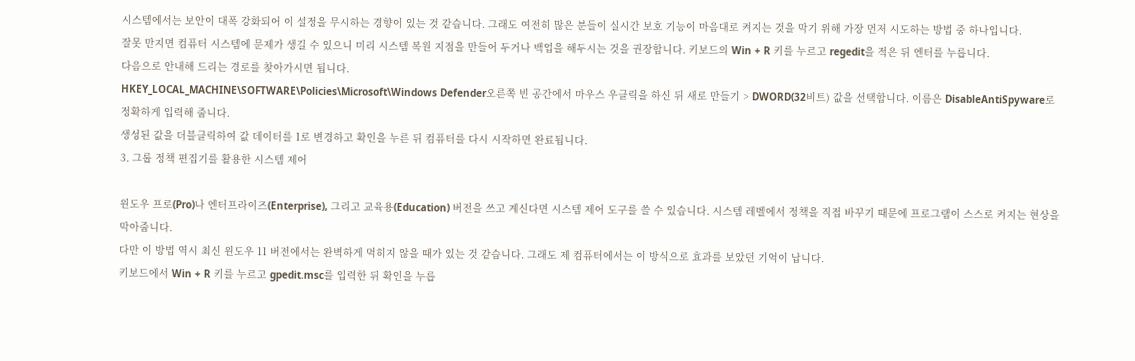시스템에서는 보안이 대폭 강화되어 이 설정을 무시하는 경향이 있는 것 같습니다. 그래도 여전히 많은 분들이 실시간 보호 기능이 마음대로 켜지는 것을 막기 위해 가장 먼저 시도하는 방법 중 하나입니다.
잘못 만지면 컴퓨터 시스템에 문제가 생길 수 있으니 미리 시스템 복원 지점을 만들어 두거나 백업을 해두시는 것을 권장합니다. 키보드의 Win + R 키를 누르고 regedit을 적은 뒤 엔터를 누릅니다.
다음으로 안내해 드리는 경로를 찾아가시면 됩니다.
HKEY_LOCAL_MACHINE\SOFTWARE\Policies\Microsoft\Windows Defender오른쪽 빈 공간에서 마우스 우클릭을 하신 뒤 새로 만들기 > DWORD(32비트) 값을 선택합니다. 이름은 DisableAntiSpyware로 정확하게 입력해 줍니다.
생성된 값을 더블클릭하여 값 데이터를 1로 변경하고 확인을 누른 뒤 컴퓨터를 다시 시작하면 완료됩니다.
3. 그룹 정책 편집기를 활용한 시스템 제어

윈도우 프로(Pro)나 엔터프라이즈(Enterprise), 그리고 교육용(Education) 버전을 쓰고 계신다면 시스템 제어 도구를 쓸 수 있습니다. 시스템 레벨에서 정책을 직접 바꾸기 때문에 프로그램이 스스로 켜지는 현상을 막아줍니다.
다만 이 방법 역시 최신 윈도우 11 버전에서는 완벽하게 먹히지 않을 때가 있는 것 같습니다. 그래도 제 컴퓨터에서는 이 방식으로 효과를 보았던 기억이 납니다.
키보드에서 Win + R 키를 누르고 gpedit.msc를 입력한 뒤 확인을 누릅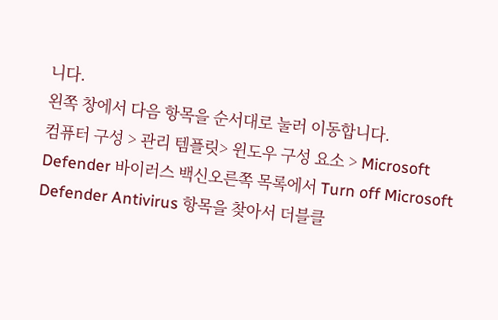니다.
왼쪽 창에서 다음 항목을 순서대로 눌러 이동합니다.
컴퓨터 구성 > 관리 템플릿> 윈도우 구성 요소 > Microsoft Defender 바이러스 백신오른쪽 목록에서 Turn off Microsoft Defender Antivirus 항목을 찾아서 더블클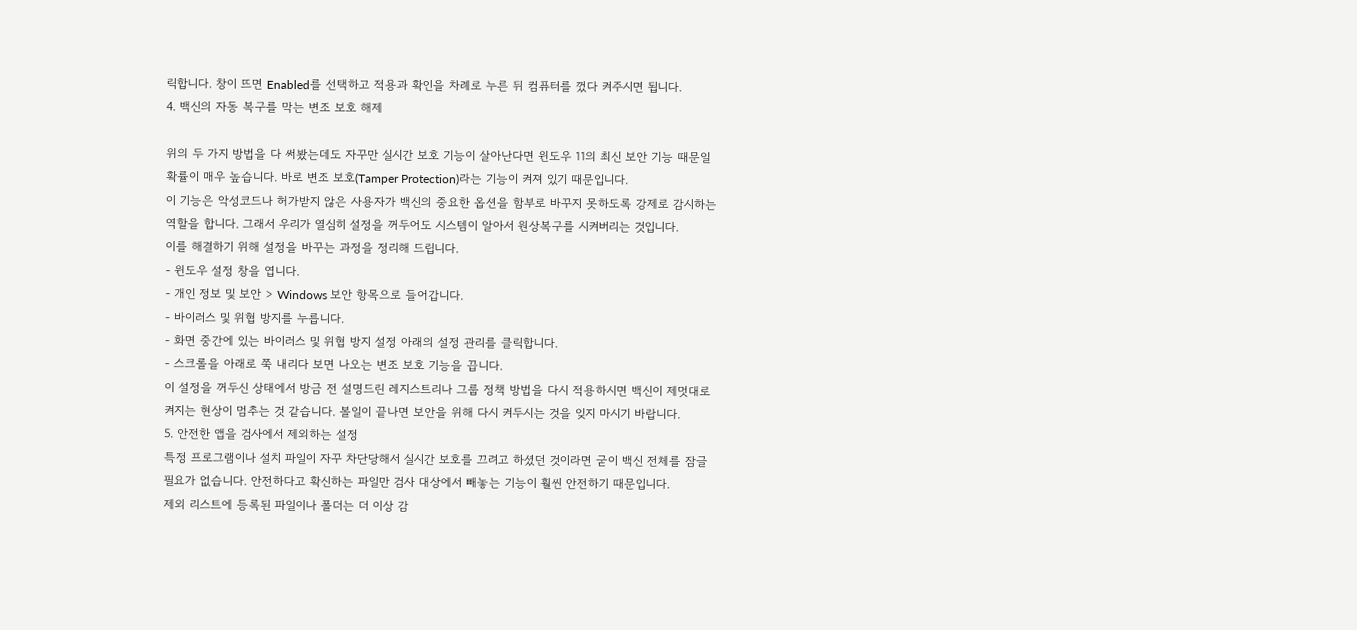릭합니다. 창이 뜨면 Enabled를 선택하고 적용과 확인을 차례로 누른 뒤 컴퓨터를 껐다 켜주시면 됩니다.
4. 백신의 자동 복구를 막는 변조 보호 해제

위의 두 가지 방법을 다 써봤는데도 자꾸만 실시간 보호 기능이 살아난다면 윈도우 11의 최신 보안 기능 때문일 확률이 매우 높습니다. 바로 변조 보호(Tamper Protection)라는 기능이 켜져 있기 때문입니다.
이 기능은 악성코드나 허가받지 않은 사용자가 백신의 중요한 옵션을 함부로 바꾸지 못하도록 강제로 감시하는 역할을 합니다. 그래서 우리가 열심히 설정을 꺼두어도 시스템이 알아서 원상복구를 시켜버리는 것입니다.
이를 해결하기 위해 설정을 바꾸는 과정을 정리해 드립니다.
- 윈도우 설정 창을 엽니다.
- 개인 정보 및 보안 > Windows 보안 항목으로 들어갑니다.
- 바이러스 및 위협 방지를 누릅니다.
- 화면 중간에 있는 바이러스 및 위협 방지 설정 아래의 설정 관리를 클릭합니다.
- 스크롤을 아래로 쭉 내리다 보면 나오는 변조 보호 기능을 끕니다.
이 설정을 꺼두신 상태에서 방금 전 설명드린 레지스트리나 그룹 정책 방법을 다시 적용하시면 백신이 제멋대로 켜지는 현상이 멈추는 것 같습니다. 볼일이 끝나면 보안을 위해 다시 켜두시는 것을 잊지 마시기 바랍니다.
5. 안전한 앱을 검사에서 제외하는 설정
특정 프로그램이나 설치 파일이 자꾸 차단당해서 실시간 보호를 끄려고 하셨던 것이라면 굳이 백신 전체를 잠글 필요가 없습니다. 안전하다고 확신하는 파일만 검사 대상에서 빼놓는 기능이 훨씬 안전하기 때문입니다.
제외 리스트에 등록된 파일이나 폴더는 더 이상 감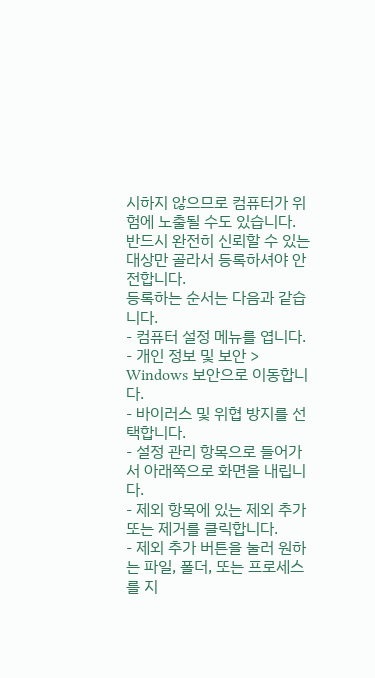시하지 않으므로 컴퓨터가 위험에 노출될 수도 있습니다. 반드시 완전히 신뢰할 수 있는 대상만 골라서 등록하셔야 안전합니다.
등록하는 순서는 다음과 같습니다.
- 컴퓨터 설정 메뉴를 엽니다.
- 개인 정보 및 보안 > Windows 보안으로 이동합니다.
- 바이러스 및 위협 방지를 선택합니다.
- 설정 관리 항목으로 들어가서 아래쪽으로 화면을 내립니다.
- 제외 항목에 있는 제외 추가 또는 제거를 클릭합니다.
- 제외 추가 버튼을 눌러 원하는 파일, 폴더, 또는 프로세스를 지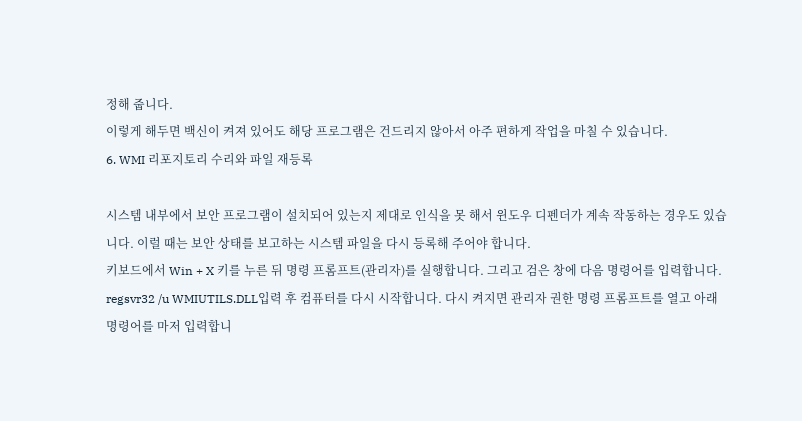정해 줍니다.
이렇게 해두면 백신이 켜져 있어도 해당 프로그램은 건드리지 않아서 아주 편하게 작업을 마칠 수 있습니다.
6. WMI 리포지토리 수리와 파일 재등록

시스템 내부에서 보안 프로그램이 설치되어 있는지 제대로 인식을 못 해서 윈도우 디펜더가 계속 작동하는 경우도 있습니다. 이럴 때는 보안 상태를 보고하는 시스템 파일을 다시 등록해 주어야 합니다.
키보드에서 Win + X 키를 누른 뒤 명령 프롬프트(관리자)를 실행합니다. 그리고 검은 창에 다음 명령어를 입력합니다.
regsvr32 /u WMIUTILS.DLL입력 후 컴퓨터를 다시 시작합니다. 다시 켜지면 관리자 권한 명령 프롬프트를 열고 아래 명령어를 마저 입력합니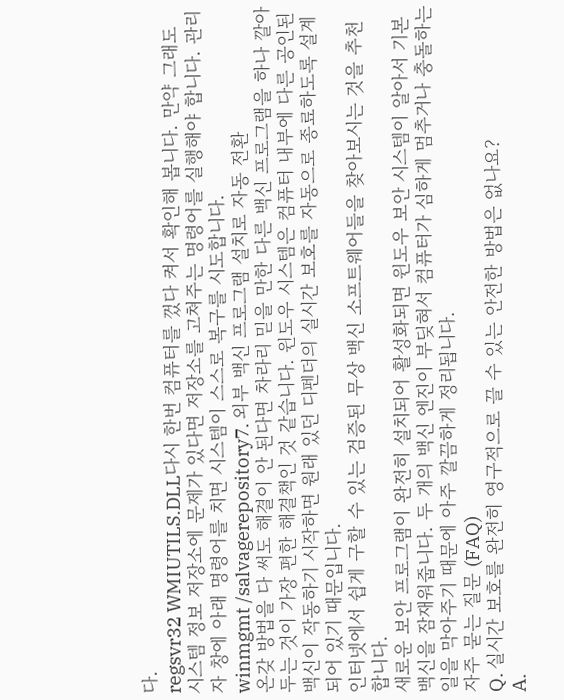다.
regsvr32 WMIUTILS.DLL다시 한번 컴퓨터를 껐다 켜서 확인해 봅니다. 만약 그래도 시스템 정보 저장소에 문제가 있다면 저장소를 고쳐주는 명령어를 실행해야 합니다. 관리자 창에 아래 명령어를 치면 시스템이 스스로 복구를 시도합니다.
winmgmt /salvagerepository7. 외부 백신 프로그램 설치로 자동 전환
온갖 방법을 다 써도 해결이 안 된다면 차라리 믿을 만한 다른 백신 프로그램을 하나 깔아두는 것이 가장 편한 해결책인 것 같습니다. 윈도우 시스템은 컴퓨터 내부에 다른 공인된 백신이 작동하기 시작하면 원래 있던 디펜더의 실시간 보호를 자동으로 종료하도록 설계되어 있기 때문입니다.
인터넷에서 쉽게 구할 수 있는 검증된 무상 백신 소프트웨어들을 찾아보시는 것을 추천합니다.
새로운 보안 프로그램이 완전히 설치되어 활성화되면 윈도우 보안 시스템이 알아서 기본 백신을 잠재워줍니다. 두 개의 백신 엔진이 부딪혀서 컴퓨터가 심하게 멈추거나 충돌하는 일을 막아주기 때문에 아주 깔끔하게 정리됩니다.
자주 묻는 질문 (FAQ)
Q. 실시간 보호를 완전히 영구적으로 끌 수 있는 안전한 방법은 없나요?
A.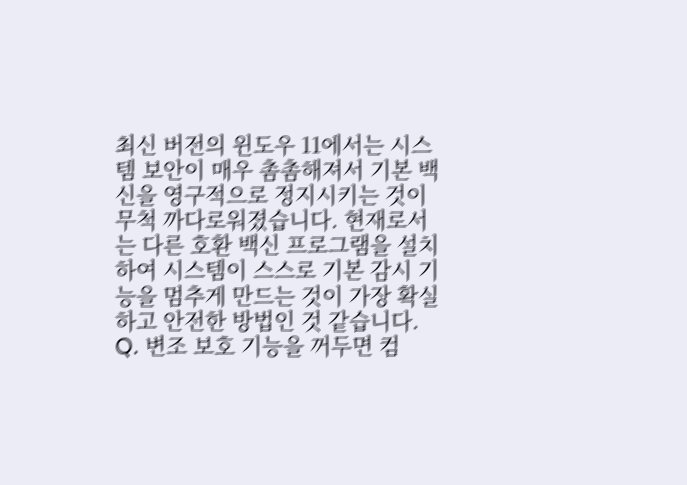최신 버전의 윈도우 11에서는 시스템 보안이 매우 촘촘해져서 기본 백신을 영구적으로 정지시키는 것이 무척 까다로워졌습니다. 현재로서는 다른 호환 백신 프로그램을 설치하여 시스템이 스스로 기본 감시 기능을 멈추게 만드는 것이 가장 확실하고 안전한 방법인 것 같습니다.
Q. 변조 보호 기능을 꺼두면 컴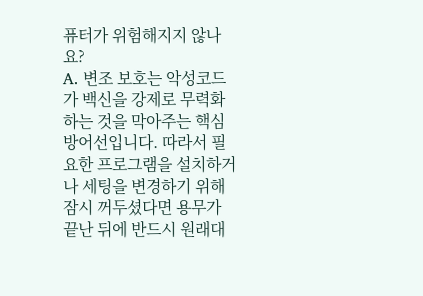퓨터가 위험해지지 않나요?
A. 변조 보호는 악성코드가 백신을 강제로 무력화하는 것을 막아주는 핵심 방어선입니다. 따라서 필요한 프로그램을 설치하거나 세팅을 변경하기 위해 잠시 꺼두셨다면 용무가 끝난 뒤에 반드시 원래대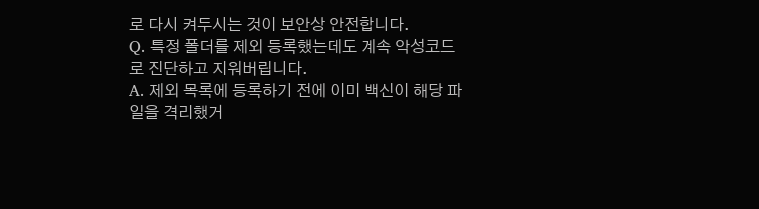로 다시 켜두시는 것이 보안상 안전합니다.
Q. 특정 폴더를 제외 등록했는데도 계속 악성코드로 진단하고 지워버립니다.
A. 제외 목록에 등록하기 전에 이미 백신이 해당 파일을 격리했거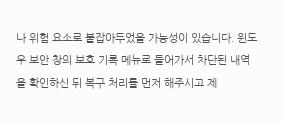나 위험 요소로 붙잡아두었을 가능성이 있습니다. 윈도우 보안 창의 보호 기록 메뉴로 들어가서 차단된 내역을 확인하신 뒤 복구 처리를 먼저 해주시고 제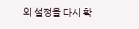외 설정을 다시 확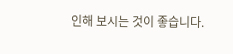인해 보시는 것이 좋습니다.